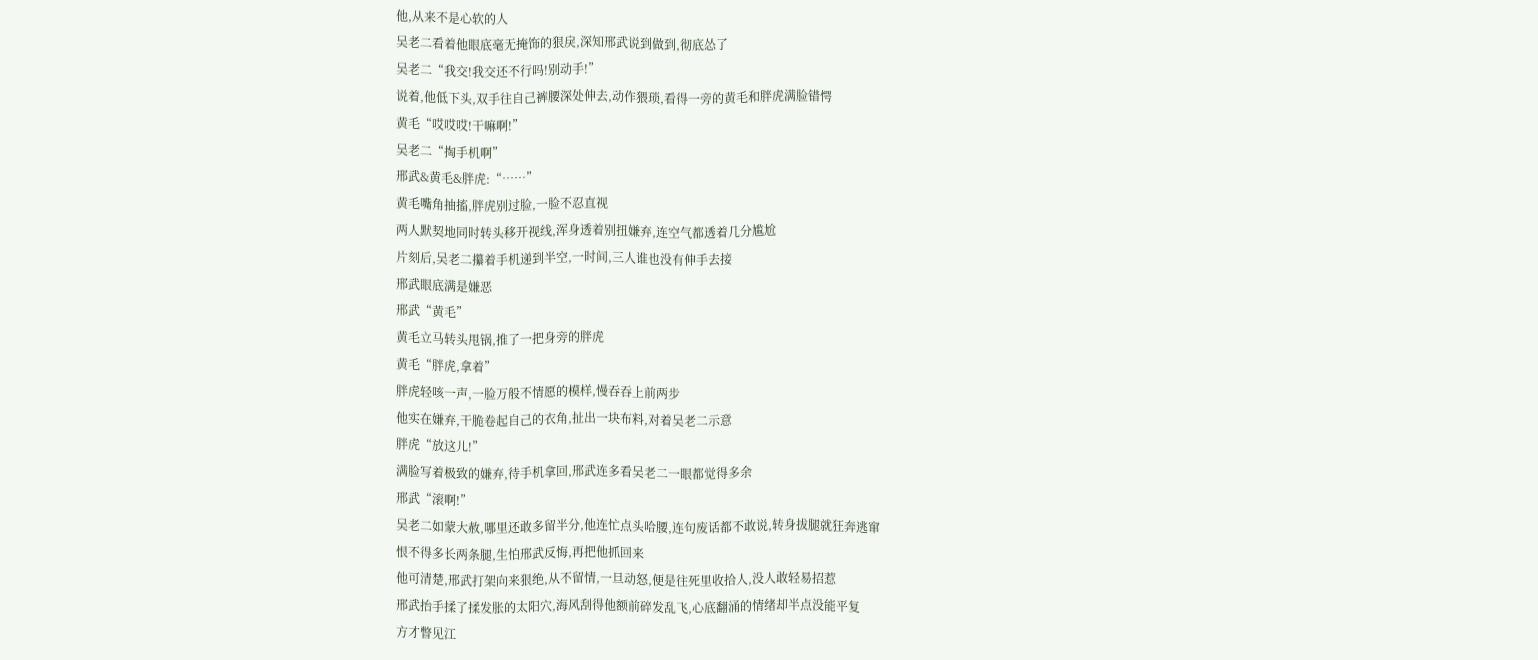他,从来不是心软的人
吴老二看着他眼底毫无掩饰的狠戾,深知邢武说到做到,彻底怂了
吴老二“我交!我交还不行吗!别动手!”
说着,他低下头,双手往自己裤腰深处伸去,动作猥琐,看得一旁的黄毛和胖虎满脸错愕
黄毛“哎哎哎!干嘛啊!”
吴老二“掏手机啊”
邢武&黄毛&胖虎:“……”
黄毛嘴角抽搐,胖虎别过脸,一脸不忍直视
两人默契地同时转头移开视线,浑身透着别扭嫌弃,连空气都透着几分尴尬
片刻后,吴老二攥着手机递到半空,一时间,三人谁也没有伸手去接
邢武眼底满是嫌恶
邢武“黄毛”
黄毛立马转头甩锅,推了一把身旁的胖虎
黄毛“胖虎,拿着”
胖虎轻咳一声,一脸万般不情愿的模样,慢吞吞上前两步
他实在嫌弃,干脆卷起自己的衣角,扯出一块布料,对着吴老二示意
胖虎“放这儿!”
满脸写着极致的嫌弃,待手机拿回,邢武连多看吴老二一眼都觉得多余
邢武“滚啊!”
吴老二如蒙大赦,哪里还敢多留半分,他连忙点头哈腰,连句废话都不敢说,转身拔腿就狂奔逃窜
恨不得多长两条腿,生怕邢武反悔,再把他抓回来
他可清楚,邢武打架向来狠绝,从不留情,一旦动怒,便是往死里收拾人,没人敢轻易招惹
邢武抬手揉了揉发胀的太阳穴,海风刮得他额前碎发乱飞,心底翻涌的情绪却半点没能平复
方才瞥见江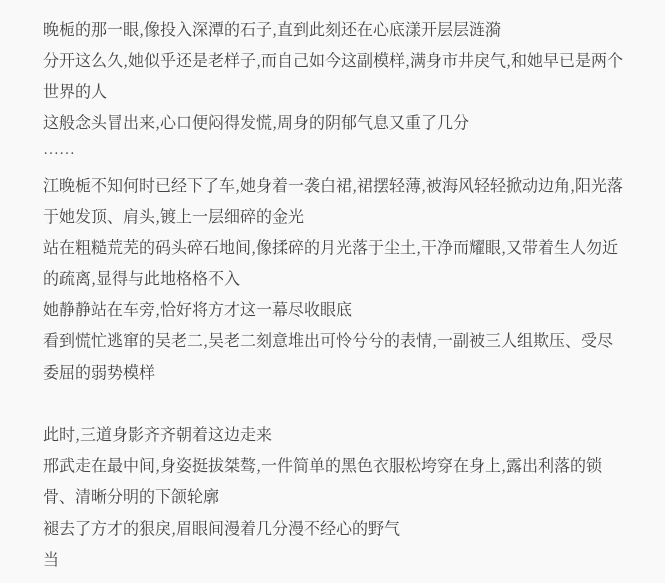晚栀的那一眼,像投入深潭的石子,直到此刻还在心底漾开层层涟漪
分开这么久,她似乎还是老样子,而自己如今这副模样,满身市井戾气,和她早已是两个世界的人
这般念头冒出来,心口便闷得发慌,周身的阴郁气息又重了几分
……
江晚栀不知何时已经下了车,她身着一袭白裙,裙摆轻薄,被海风轻轻掀动边角,阳光落于她发顶、肩头,镀上一层细碎的金光
站在粗糙荒芜的码头碎石地间,像揉碎的月光落于尘土,干净而耀眼,又带着生人勿近的疏离,显得与此地格格不入
她静静站在车旁,恰好将方才这一幕尽收眼底
看到慌忙逃窜的吴老二,吴老二刻意堆出可怜兮兮的表情,一副被三人组欺压、受尽委屈的弱势模样

此时,三道身影齐齐朝着这边走来
邢武走在最中间,身姿挺拔桀骜,一件简单的黑色衣服松垮穿在身上,露出利落的锁骨、清晰分明的下颌轮廓
褪去了方才的狠戾,眉眼间漫着几分漫不经心的野气
当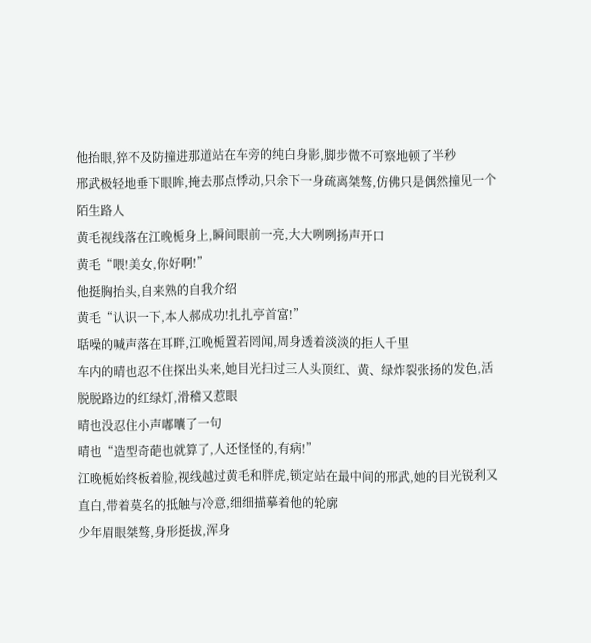他抬眼,猝不及防撞进那道站在车旁的纯白身影,脚步微不可察地顿了半秒
邢武极轻地垂下眼眸,掩去那点悸动,只余下一身疏离桀骜,仿佛只是偶然撞见一个陌生路人
黄毛视线落在江晚栀身上,瞬间眼前一亮,大大咧咧扬声开口
黄毛“喂!美女,你好啊!”
他挺胸抬头,自来熟的自我介绍
黄毛“认识一下,本人郝成功!扎扎亭首富!”
聒噪的喊声落在耳畔,江晚栀置若罔闻,周身透着淡淡的拒人千里
车内的晴也忍不住探出头来,她目光扫过三人头顶红、黄、绿炸裂张扬的发色,活脱脱路边的红绿灯,滑稽又惹眼
晴也没忍住小声嘟囔了一句
晴也“造型奇葩也就算了,人还怪怪的,有病!”
江晚栀始终板着脸,视线越过黄毛和胖虎,锁定站在最中间的邢武,她的目光锐利又直白,带着莫名的抵触与冷意,细细描摹着他的轮廓
少年眉眼桀骜,身形挺拔,浑身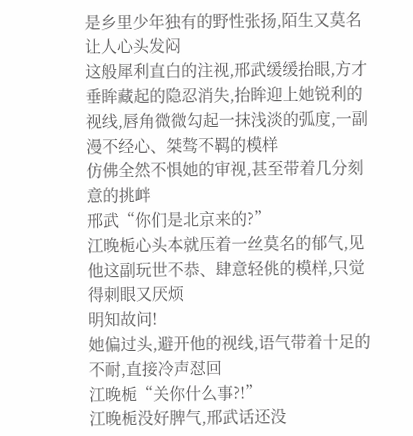是乡里少年独有的野性张扬,陌生又莫名让人心头发闷
这般犀利直白的注视,邢武缓缓抬眼,方才垂眸藏起的隐忍消失,抬眸迎上她锐利的视线,唇角微微勾起一抹浅淡的弧度,一副漫不经心、桀骜不羁的模样
仿佛全然不惧她的审视,甚至带着几分刻意的挑衅
邢武“你们是北京来的?”
江晚栀心头本就压着一丝莫名的郁气,见他这副玩世不恭、肆意轻佻的模样,只觉得刺眼又厌烦
明知故问!
她偏过头,避开他的视线,语气带着十足的不耐,直接冷声怼回
江晚栀“关你什么事?!”
江晚栀没好脾气,邢武话还没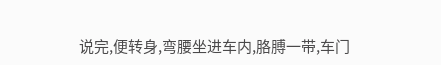说完,便转身,弯腰坐进车内,胳膊一带,车门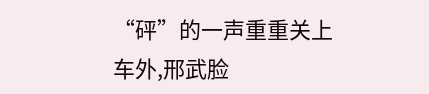“砰”的一声重重关上
车外,邢武脸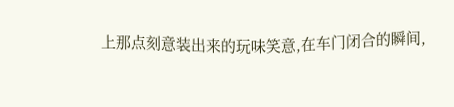上那点刻意装出来的玩味笑意,在车门闭合的瞬间,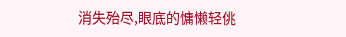消失殆尽,眼底的慵懒轻佻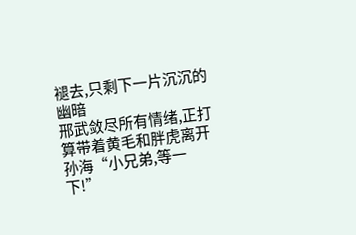褪去,只剩下一片沉沉的幽暗
邢武敛尽所有情绪,正打算带着黄毛和胖虎离开
孙海“小兄弟,等一下!”